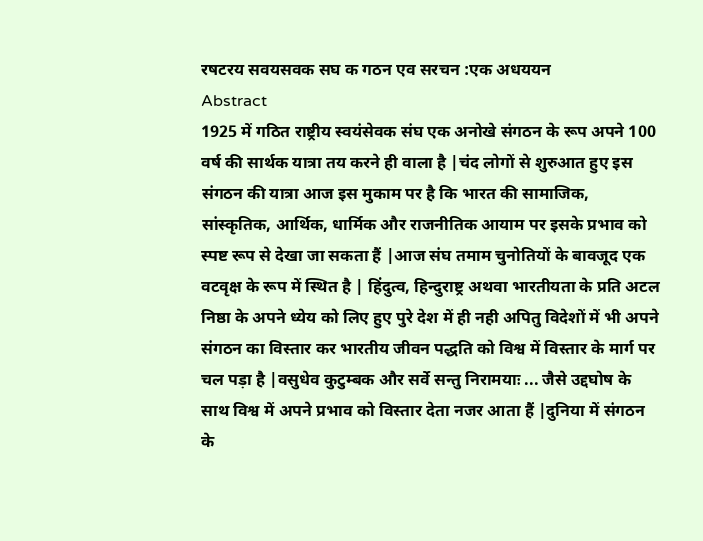रषटरय सवयसवक सघ क गठन एव सरचन :एक अधययन
Abstract
1925 में गठित राष्ट्रीय स्वयंसेवक संघ एक अनोखे संगठन के रूप अपने 100 वर्ष की सार्थक यात्रा तय करने ही वाला है |चंद लोगों से शुरुआत हुए इस संगठन की यात्रा आज इस मुकाम पर है कि भारत की सामाजिक, सांस्कृतिक, आर्थिक, धार्मिक और राजनीतिक आयाम पर इसके प्रभाव को स्पष्ट रूप से देखा जा सकता हैं |आज संघ तमाम चुनोतियों के बावजूद एक वटवृक्ष के रूप में स्थित है | हिंदुत्व, हिन्दुराष्ट्र अथवा भारतीयता के प्रति अटल निष्ठा के अपने ध्येय को लिए हुए पुरे देश में ही नही अपितु विदेशों में भी अपने संगठन का विस्तार कर भारतीय जीवन पद्धति को विश्व में विस्तार के मार्ग पर चल पड़ा है |वसुधेव कुटुम्बक और सर्वे सन्तु निरामयाः ... जैसे उद्दघोष के साथ विश्व में अपने प्रभाव को विस्तार देता नजर आता हैं |दुनिया में संगठन के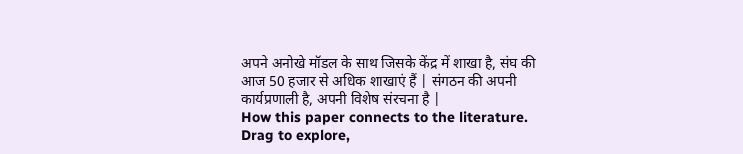अपने अनोखे मॉडल के साथ जिसके केंद्र में शाखा है, संघ की आज 50 हजार से अधिक शाखाएं हैं | संगठन की अपनी कार्यप्रणाली है, अपनी विशेष संरचना है |
How this paper connects to the literature. Drag to explore,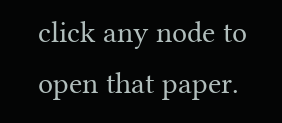click any node to open that paper.